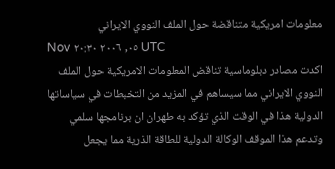معلومات امريكية متناقضة حول الملف النووي الايراني
Nov ٠٥, ٢٠٠٦ ٢٠:٣٠ UTC
اكدت مصادر دبلوماسية تناقض المعلومات الامريكية حول الملف النووي الايراني مما سيساهم في المزيد من التخبطات في سياساتها الدولية هذا في الوقت الذي تؤكد به طهران ان برنامجها سلمي وتدعم هذا الموقف الوكالة الدولية للطاقة الذرية مما يجعل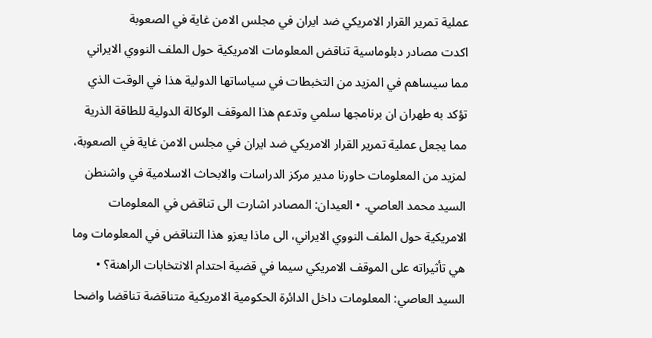عملية تمرير القرار الامريكي ضد ايران في مجلس الامن غاية في الصعوبة
اكدت مصادر دبلوماسية تناقض المعلومات الامريكية حول الملف النووي الايراني مما سيساهم في المزيد من التخبطات في سياساتها الدولية هذا في الوقت الذي تؤكد به طهران ان برنامجها سلمي وتدعم هذا الموقف الوكالة الدولية للطاقة الذرية مما يجعل عملية تمرير القرار الامريكي ضد ايران في مجلس الامن غاية في الصعوبة، لمزيد من المعلومات حاورنا مدير مركز الدراسات والابحاث الاسلامية في واشنطن السيد محمد العاصي. • العيدان: المصادر اشارت الى تناقض في المعلومات الامريكية حول الملف النووي الايراني، الى ماذا يعزو هذا التناقض في المعلومات وما هي تأثيراته على الموقف الامريكي سيما في قضية احتدام الانتخابات الراهنة؟ • السيد العاصي: المعلومات داخل الدائرة الحكومية الامريكية متناقضة تناقضا واضحا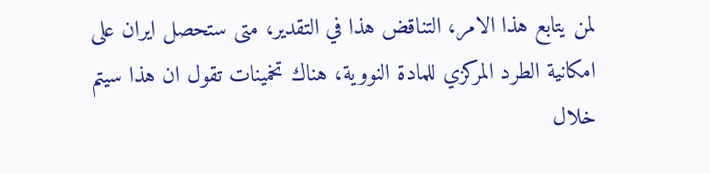لمن يتابع هذا الامر، التناقض هذا في التقدير، متى ستحصل ايران على امكانية الطرد المركزي للمادة النووية، هناك تخمينات تقول ان هذا سيتم خلال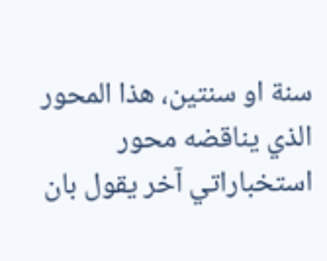سنة او سنتين، هذا المحور الذي يناقضه محور استخباراتي آخر يقول بان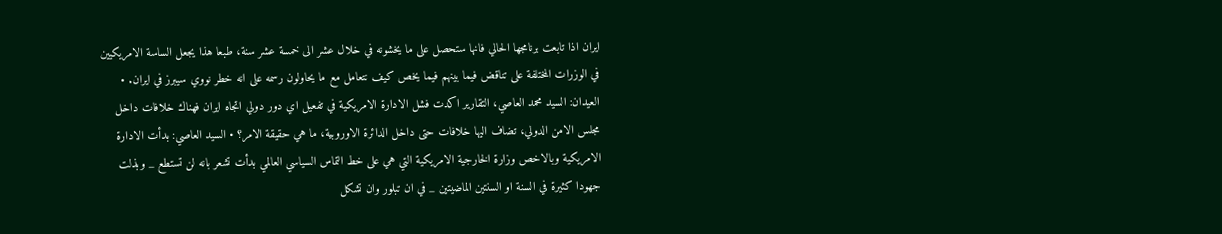ايران اذا تابعت برنامجها الحالي فانها ستحصل على ما يخشونه في خلال عشر الى خمسة عشر سنة، طبعا هذا يجعل الساسة الامريكيين في الوزرات المختلفة على تناقض فيما بينهم فيما يخص كيف نتعامل مع ما يحاولون رسمه على انه خطر نووي سيبرز في ايران. • العيدان: السيد محمد العاصي، التقارير اكدت فشل الادارة الامريكية في تفعيل اي دور دولي اتجاه ايران فهناك خلافات داخل مجلس الامن الدولي، تضاف اليها خلافات حتى داخل الدائرة الاوروبية، ما هي حقيقة الامر؟ • السيد العاصي: بدأت الادارة الامريكية وبالاخص وزارة الخارجية الامريكية التي هي على خط التماس السياسي العالمي بدأت تشعر بانه لن تستطع _ وبذلت جهودا كثيرة في السنة او السنتين الماضيتين _ في ان تبلور وان تشكل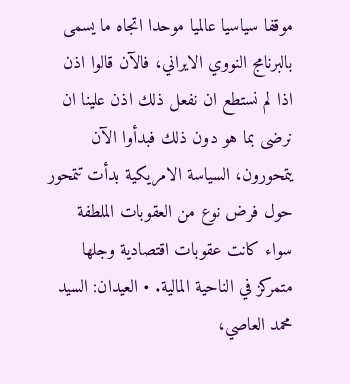موقفا سياسيا عالميا موحدا اتجاه ما يسمى بالبرنامج النووي الايراني، فالآن قالوا اذن اذا لم نستطع ان نفعل ذلك اذن علينا ان نرضى بما هو دون ذلك فبدأوا الآن يتمحورون، السياسة الامريكية بدأت تتمحور حول فرض نوع من العقوبات الملطفة سواء كانت عقوبات اقتصادية وجلها متمركز في الناحية المالية. • العيدان: السيد محمد العاصي،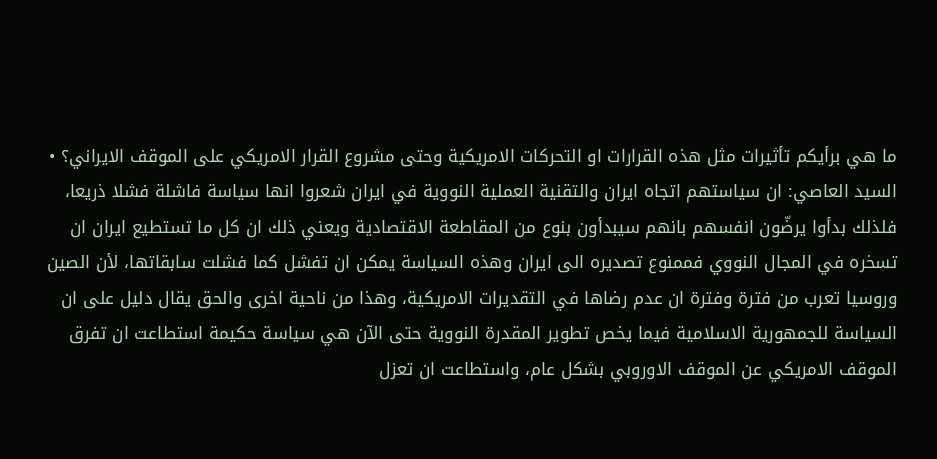ما هي برأيكم تأثيرات مثل هذه القرارات او التحركات الامريكية وحتى مشروع القرار الامريكي على الموقف الايراني؟ • السيد العاصي: ان سياستهم اتجاه ايران والتقنية العملية النووية في ايران شعروا انها سياسة فاشلة فشلا ذريعا، فلذلك بدأوا يرضّون انفسهم بانهم سيبدأون بنوع من المقاطعة الاقتصادية ويعني ذلك ان كل ما تستطيع ايران ان تسخره في المجال النووي فممنوع تصديره الى ايران وهذه السياسة يمكن ان تفشل كما فشلت سابقاتها، لأن الصين وروسيا تعرب من فترة وفترة ان عدم رضاها في التقديرات الامريكية، وهذا من ناحية اخرى والحق يقال دليل على ان السياسة للجمهورية الاسلامية فيما يخص تطوير المقدرة النووية حتى الآن هي سياسة حكيمة استطاعت ان تفرق الموقف الامريكي عن الموقف الاوروبي بشكل عام، واستطاعت ان تعزل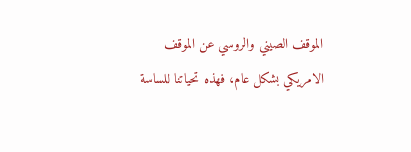الموقف الصيني والروسي عن الموقف الامريكي بشكل عام، فهذه تحياتنا للساسة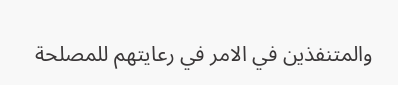والمتنفذين في الامر في رعايتهم للمصلحة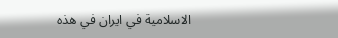الاسلامية في ايران في هذه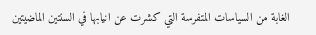الغابة من السياسات المتفرسة التي كشرت عن انيابها في السنتين الماضيتين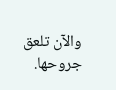والآن تلعق جروحها.